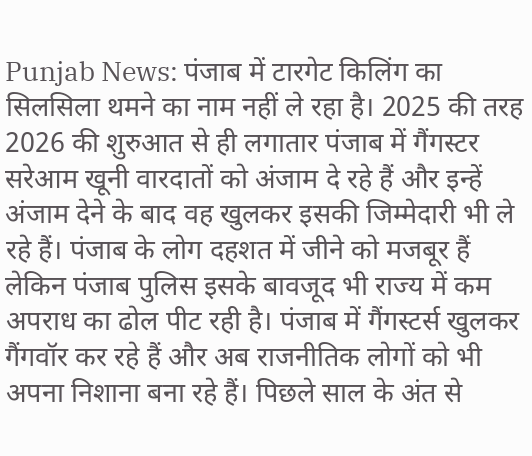Punjab News: पंजाब में टारगेट किलिंग का सिलसिला थमने का नाम नहीं ले रहा है। 2025 की तरह 2026 की शुरुआत से ही लगातार पंजाब में गैंगस्टर सरेआम खूनी वारदातों को अंजाम दे रहे हैं और इन्हें अंजाम देने के बाद वह खुलकर इसकी जिम्मेदारी भी ले रहे हैं। पंजाब के लोग दहशत में जीने को मजबूर हैं लेकिन पंजाब पुलिस इसके बावजूद भी राज्य में कम अपराध का ढोल पीट रही है। पंजाब में गैंगस्टर्स खुलकर गैंगवॉर कर रहे हैं और अब राजनीतिक लोगों को भी अपना निशाना बना रहे हैं। पिछले साल के अंत से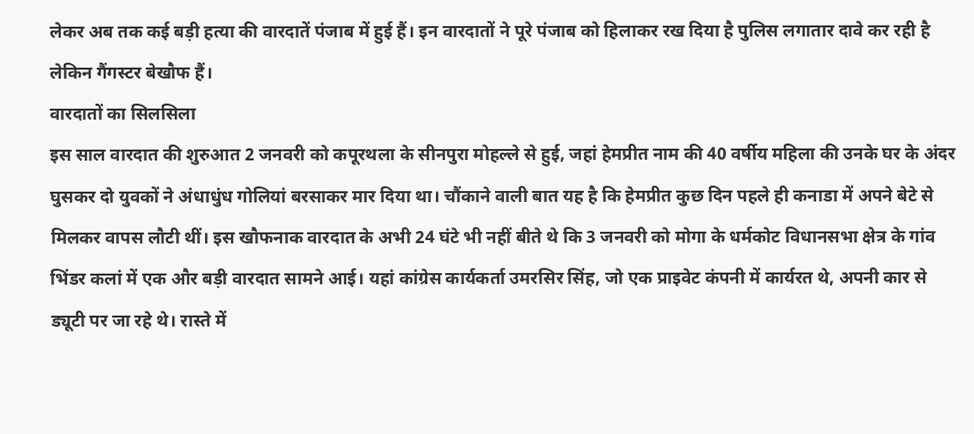लेकर अब तक कई बड़ी हत्या की वारदातें पंजाब में हुई हैं। इन वारदातों ने पूरे पंजाब को हिलाकर रख दिया है पुलिस लगातार दावे कर रही है लेकिन गैंगस्टर बेखौफ हैं।
वारदातों का सिलसिला
इस साल वारदात की शुरुआत 2 जनवरी को कपूरथला के सीनपुरा मोहल्ले से हुई, जहां हेमप्रीत नाम की 40 वर्षीय महिला की उनके घर के अंदर घुसकर दो युवकों ने अंधाधुंध गोलियां बरसाकर मार दिया था। चौंकाने वाली बात यह है कि हेमप्रीत कुछ दिन पहले ही कनाडा में अपने बेटे से मिलकर वापस लौटी थीं। इस खौफनाक वारदात के अभी 24 घंटे भी नहीं बीते थे कि 3 जनवरी को मोगा के धर्मकोट विधानसभा क्षेत्र के गांव भिंडर कलां में एक और बड़ी वारदात सामने आई। यहां कांग्रेस कार्यकर्ता उमरसिर सिंह, जो एक प्राइवेट कंपनी में कार्यरत थे, अपनी कार से ड्यूटी पर जा रहे थे। रास्ते में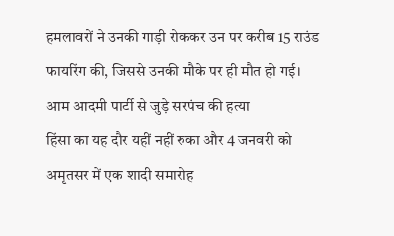हमलावरों ने उनकी गाड़ी रोककर उन पर करीब 15 राउंड फायरिंग की, जिससे उनकी मौके पर ही मौत हो गई।
आम आदमी पार्टी से जुड़े सरपंच की हत्या
हिंसा का यह दौर यहीं नहीं रुका और 4 जनवरी को अमृतसर में एक शादी समारोह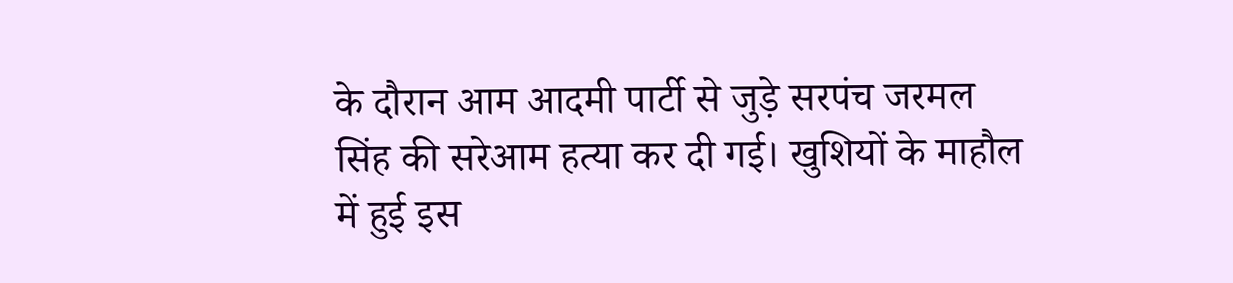के दौरान आम आदमी पार्टी से जुड़े सरपंच जरमल सिंह की सरेआम हत्या कर दी गई। खुशियों के माहौल में हुई इस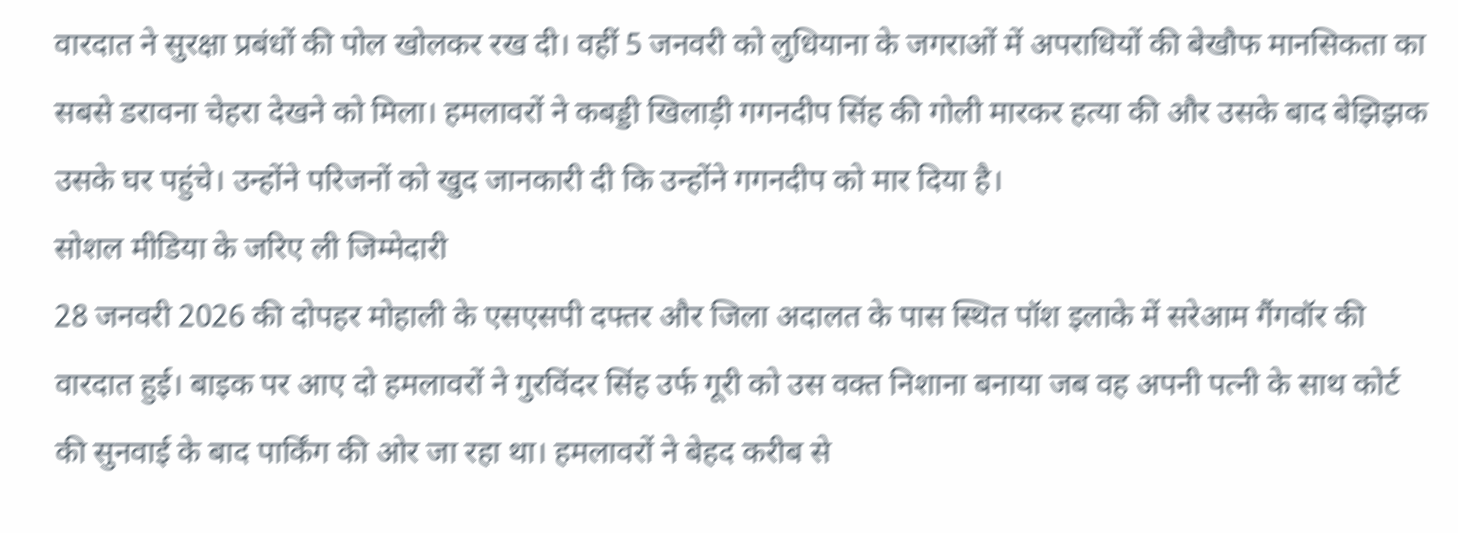वारदात ने सुरक्षा प्रबंधों की पोल खोलकर रख दी। वहीं 5 जनवरी को लुधियाना के जगराओं में अपराधियों की बेखौफ मानसिकता का सबसे डरावना चेहरा देखने को मिला। हमलावरों ने कबड्डी खिलाड़ी गगनदीप सिंह की गोली मारकर हत्या की और उसके बाद बेझिझक उसके घर पहुंचे। उन्होंने परिजनों को खुद जानकारी दी कि उन्होंने गगनदीप को मार दिया है।
सोशल मीडिया के जरिए ली जिम्मेदारी
28 जनवरी 2026 की दोपहर मोहाली के एसएसपी दफ्तर और जिला अदालत के पास स्थित पॉश इलाके में सरेआम गैंगवॉर की वारदात हुई। बाइक पर आए दो हमलावरों ने गुरविंदर सिंह उर्फ गूरी को उस वक्त निशाना बनाया जब वह अपनी पत्नी के साथ कोर्ट की सुनवाई के बाद पार्किंग की ओर जा रहा था। हमलावरों ने बेहद करीब से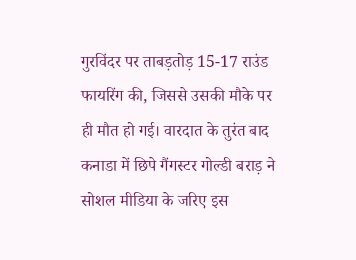गुरविंदर पर ताबड़तोड़ 15-17 राउंड फायरिंग की, जिससे उसकी मौके पर ही मौत हो गई। वारदात के तुरंत बाद कनाडा में छिपे गैंगस्टर गोल्डी बराड़ ने सोशल मीडिया के जरिए इस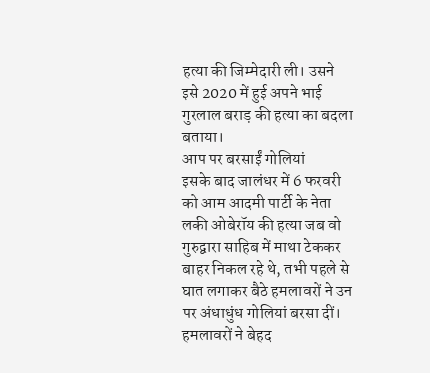हत्या की जिम्मेदारी ली। उसने इसे 2020 में हुई अपने भाई गुरलाल बराड़ की हत्या का बदला बताया।
आप पर बरसाईं गोलियां
इसके बाद जालंधर में 6 फरवरी को आम आदमी पार्टी के नेता लकी ओबेरॉय की हत्या जब वो गुरुद्वारा साहिब में माथा टेककर बाहर निकल रहे थे, तभी पहले से घात लगाकर बैठे हमलावरों ने उन पर अंधाधुंध गोलियां बरसा दीं। हमलावरों ने बेहद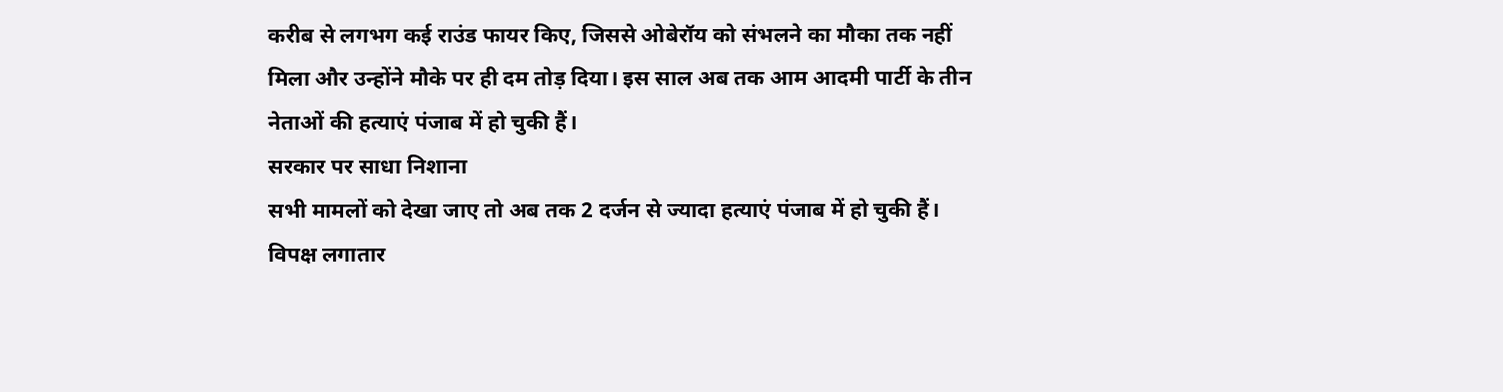करीब से लगभग कई राउंड फायर किए, जिससे ओबेरॉय को संभलने का मौका तक नहीं मिला और उन्होंने मौके पर ही दम तोड़ दिया। इस साल अब तक आम आदमी पार्टी के तीन नेताओं की हत्याएं पंजाब में हो चुकी हैं।
सरकार पर साधा निशाना
सभी मामलों को देखा जाए तो अब तक 2 दर्जन से ज्यादा हत्याएं पंजाब में हो चुकी हैं। विपक्ष लगातार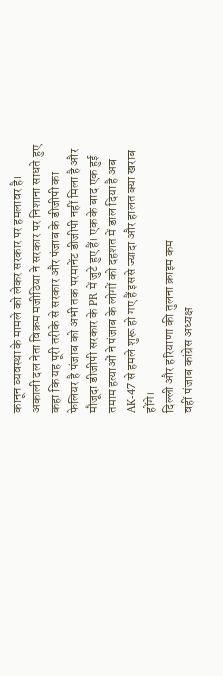कानून व्यवस्था के मामले को लेकर सरकार पर हमलावर है। अकाली दल नेता विक्रम मजीठिया ने सरकार पर निशाना साधते हुए कहा कि यह पूरी तरीके से सरकार और पंजाब के डीजीपी का फेलियर है पंजाब को अभी तक परमानेंट डीजीपी नहीं मिला है और मौजूदा डीजीपी सरकार के PR में जुटे हुए हैं। एक के बाद एक हुई तमाम हत्याओं ने पंजाब के लोगों को दहशत में डाल दिया है अब AK-47 से हमले शुरू हो गए हैं इससे ज्यादा और हालत क्या खराब होंगे।
दिल्ली और हरियाणा की तुलना क्राइम कम
वहीं पंजाब कांग्रेस अध्यक्ष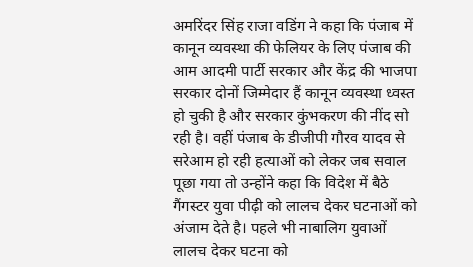अमरिंदर सिंह राजा वडिंग ने कहा कि पंजाब में कानून व्यवस्था की फेलियर के लिए पंजाब की आम आदमी पार्टी सरकार और केंद्र की भाजपा सरकार दोनों जिम्मेदार हैं कानून व्यवस्था ध्वस्त हो चुकी है और सरकार कुंभकरण की नींद सो रही है। वहीं पंजाब के डीजीपी गौरव यादव से सरेआम हो रही हत्याओं को लेकर जब सवाल पूछा गया तो उन्होंने कहा कि विदेश में बैठे गैंगस्टर युवा पीढ़ी को लालच देकर घटनाओं को अंजाम देते है। पहले भी नाबालिग युवाओं लालच देकर घटना को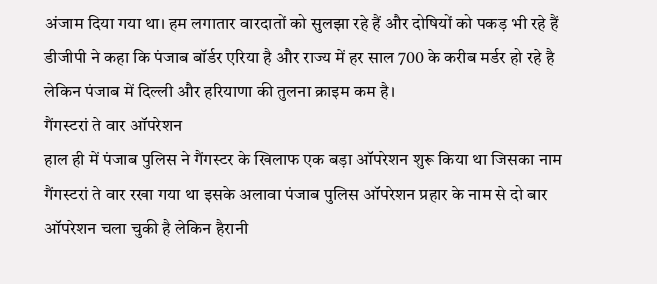अंजाम दिया गया था। हम लगातार वारदातों को सुलझा रहे हैं और दोषियों को पकड़ भी रहे हैं डीजीपी ने कहा कि पंजाब बॉर्डर एरिया है और राज्य में हर साल 700 के करीब मर्डर हो रहे है लेकिन पंजाब में दिल्ली और हरियाणा की तुलना क्राइम कम है।
गैंगस्टरां ते वार ऑपरेशन
हाल ही में पंजाब पुलिस ने गैंगस्टर के खिलाफ एक बड़ा ऑपरेशन शुरू किया था जिसका नाम गैंगस्टरां ते वार रखा गया था इसके अलावा पंजाब पुलिस ऑपरेशन प्रहार के नाम से दो बार ऑपरेशन चला चुकी है लेकिन हैरानी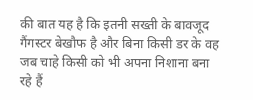की बात यह है कि इतनी सख्ती के बावजूद गैंगस्टर बेखौफ है और बिना किसी डर के वह जब चाहे किसी को भी अपना निशाना बना रहे हैं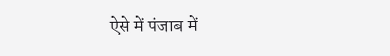ऐसे में पंजाब में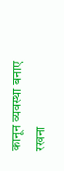कानून व्यवस्था बनाए रखना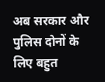अब सरकार और पुलिस दोनों के लिए बहुत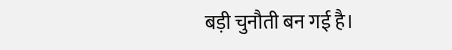बड़ी चुनौती बन गई है।